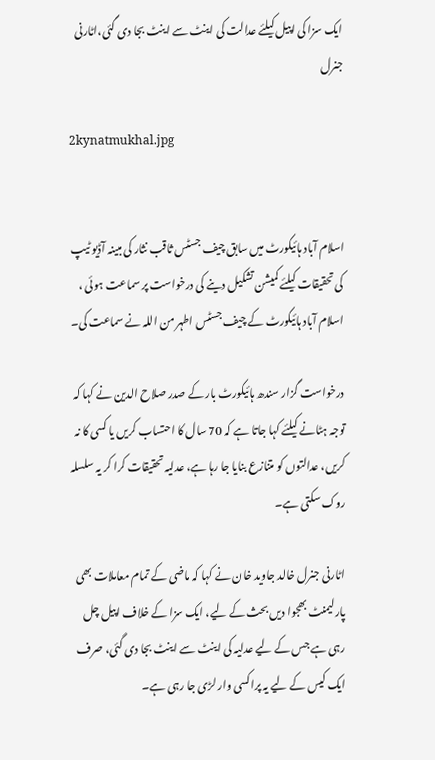ایک سزا کی اپیل کیلئے عدالت کی اینٹ سے اینٹ بجا دی گئی،اٹارنی جنرل

2kynatmukhal.jpg


اسلام آباد ہائیکورٹ میں سابق چیف جسٹس ثاقب نثار کی مبینہ آڈیو ٹیپ کی تحقیقات کیلئے کمیشن تشکیل دینے کی درخواست پر سماعت ہوئی ، اسلام آباد ہائیکورٹ کے چیف جسٹس اطہر من اللہ نے سماعت کی۔

درخواست گزار سندھ ہائیکورٹ بار کے صدر صلاح الدین نے کہا کہ توجہ ہٹانے کیلئے کہا جاتا ہے کہ 70 سال کا احتساب کریں یا کسی کا نہ کریں، عدالتوں کو متنازع بنایا جا رہا ہے، عدلیہ تحقیقات کرا کر یہ سلسلہ روک سکتی ہے۔

اٹارنی جنرل خالد جاوید خان نے کہا کہ ماضی کے تمام معاملات بھی پارلیمنٹ بھجوا دیں بحث کے لیے، ایک سزا کے خلاف اپیل چل رہی ہے جس کے لیے عدلیہ کی اینٹ سے اینٹ بجا دی گئی، صرف ایک کیس کے لیے یہ پراکسی وار لڑی جا رہی ہے۔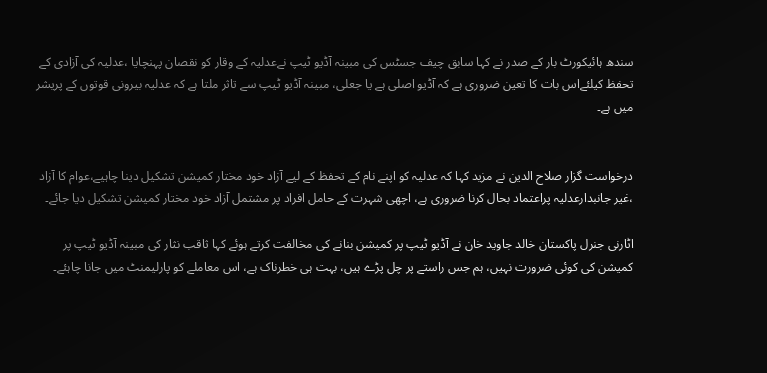سندھ ہائیکورٹ بار کے صدر نے کہا سابق چیف جسٹس کی مبینہ آڈیو ٹیپ نےعدلیہ کے وقار کو نقصان پہنچایا ،عدلیہ کی آزادی کے تحفظ کیلئےاس بات کا تعین ضروری ہے کہ آڈیو اصلی ہے یا جعلی، مبینہ آڈیو ٹیپ سے تاثر ملتا ہے کہ عدلیہ بیرونی قوتوں کے پریشر میں ہے۔


درخواست گزار صلاح الدین نے مزید کہا کہ عدلیہ کو اپنے نام کے تحفظ کے لیے آزاد خود مختار کمیشن تشکیل دینا چاہیے،عوام کا آزاد ،غیر جانبدارعدلیہ پراعتماد بحال کرنا ضروری ہے، اچھی شہرت کے حامل افراد پر مشتمل آزاد خود مختار کمیشن تشکیل دیا جائے۔

اٹارنی جنرل پاکستان خالد جاوید خان نے آڈیو ٹیپ پر کمیشن بنانے کی مخالفت کرتے ہوئے کہا ثاقب نثار کی مبینہ آڈیو ٹیپ پر کمیشن کی کوئی ضرورت نہیں، ہم جس راستے پر چل پڑے ہیں، بہت ہی خطرناک ہے، اس معاملے کو پارلیمنٹ میں جانا چاہئے۔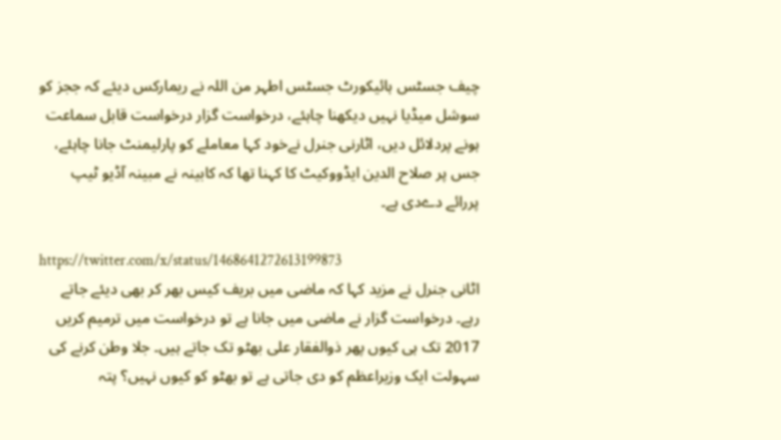چیف جسٹس ہائیکورٹ جسٹس اطہر من اللہ نے ریمارکس دیئے کہ ججز کو سوشل میڈیا نہیں دیکھنا چاہئے، درخواست گزار درخواست قابل سماعت ہونے پردلائل دیں، اٹارنی جنرل نےخود کہا معاملے کو پارلیمنٹ جانا چاہئے، جس پر صلاح الدین ایڈووکیٹ کا کہنا تھا کہ کابینہ نے مبینہ آڈیو ٹیپ پررائے دےدی ہے۔

https://twitter.com/x/status/1468641272613199873
اٹانی جنرل نے مزید کہا کہ ماضی میں بریف کیس بھر کر بھی دیئے جاتے رہے۔ درخواست گزار نے ماضی میں جانا ہے تو درخواست میں ترمیم کریں 2017 تک ہی کیوں پھر ذوالفقار علی بھٹو تک جاتے ہیں۔ جلا وطن کرنے کی سہولت ایک وزیراعظم کو دی جاتی ہے تو بھٹو کو کیوں نہیں؟ پتہ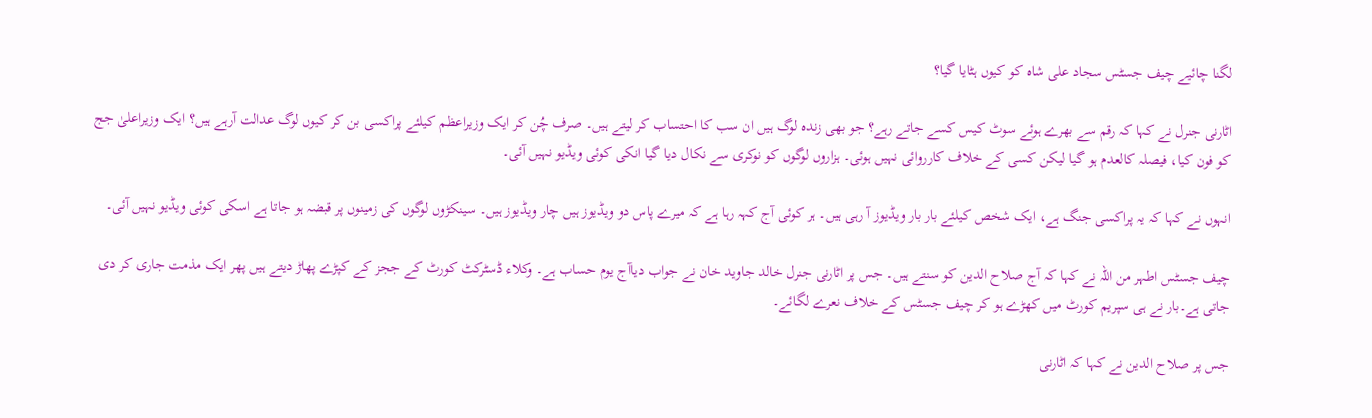لگنا چائیے چیف جسٹس سجاد علی شاہ کو کیوں ہٹایا گیا؟

اٹارنی جنرل نے کہا کہ رقم سے بھرے ہوئے سوٹ کیس کسے جاتے رہے؟ جو بھی زندہ لوگ ہیں ان سب کا احتساب کر لیتے ہیں۔ صرف چُن کر ایک وزیراعظم کیلئے پراکسی بن کر کیوں لوگ عدالت آرہے ہیں؟ ایک وزیراعلیٰ جج کو فون کیا، فیصلہ کالعدم ہو گیا لیکن کسی کے خلاف کارروائی نہیں ہوئی۔ ہزاروں لوگوں کو نوکری سے نکال دیا گیا انکی کوئی ویڈیو نہیں آئی۔

انہوں نے کہا کہ یہ پراکسی جنگ ہے، ایک شخص کیلئے بار بار ویڈیوز آ رہی ہیں۔ ہر کوئی آج کہہ رہا ہے کہ میرے پاس دو ویڈیوز ہیں چار ویڈیوز ہیں۔ سینکڑوں لوگوں کی زمینوں پر قبضہ ہو جاتا ہے اسکی کوئی ویڈیو نہیں آئی۔

چیف جسٹس اطہر من اللہ نے کہا کہ آج صلاح الدین کو سنتے ہیں۔ جس پر اٹارنی جنرل خالد جاوید خان نے جواب دیاآج یوم حساب ہے۔ وکلاء ڈسٹرکٹ کورٹ کے ججز کے کپڑے پھاڑ دیتے ہیں پھر ایک مذمت جاری کر دی جاتی ہے۔بار نے ہی سپریم کورٹ میں کھڑے ہو کر چیف جسٹس کے خلاف نعرے لگائے۔

جس پر صلاح الدین نے کہا کہ اٹارنی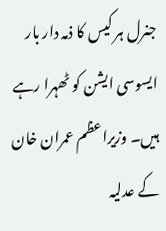جنرل ہر کیس کا ذمہ دار بار ایسوسی ایشن کو ٹھہرا رہے ہیں۔ وزیراعظم عمران خان کے عدلیہ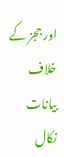اور ججز کے خلاف بیانات نکال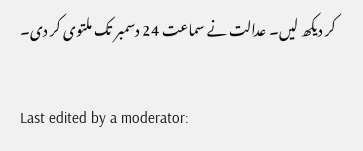کر دیکھ لیں۔ عدالت نے سماعت 24 دسمبر تک ملتوی کر دی۔

Last edited by a moderator: